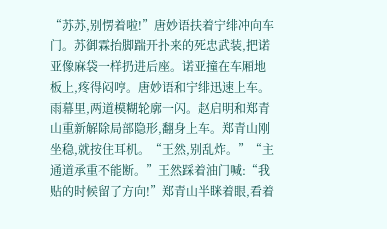“苏苏,别愣着啦!”唐妙语扶着宁绯冲向车门。苏御霖抬脚踹开扑来的死忠武装,把诺亚像麻袋一样扔进后座。诺亚撞在车厢地板上,疼得闷哼。唐妙语和宁绯迅速上车。雨幕里,两道模糊轮廓一闪。赵启明和郑青山重新解除局部隐形,翻身上车。郑青山刚坐稳,就按住耳机。“王然,别乱炸。”“主通道承重不能断。”王然踩着油门喊:“我贴的时候留了方向!”郑青山半眯着眼,看着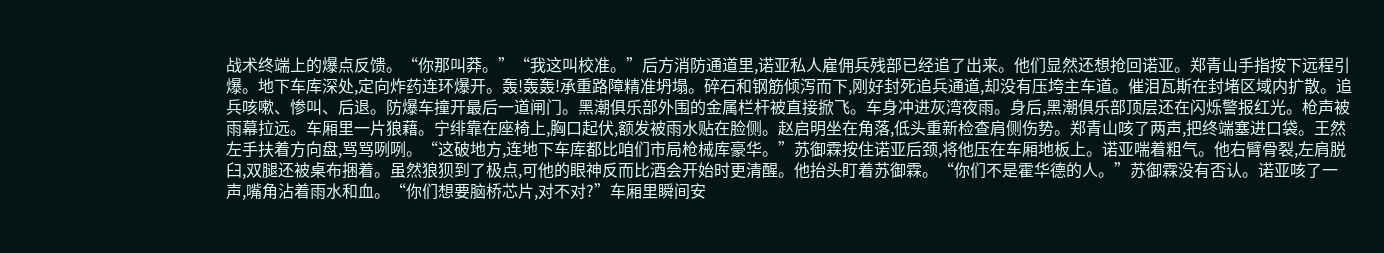战术终端上的爆点反馈。“你那叫莽。”“我这叫校准。”后方消防通道里,诺亚私人雇佣兵残部已经追了出来。他们显然还想抢回诺亚。郑青山手指按下远程引爆。地下车库深处,定向炸药连环爆开。轰!轰轰!承重路障精准坍塌。碎石和钢筋倾泻而下,刚好封死追兵通道,却没有压垮主车道。催泪瓦斯在封堵区域内扩散。追兵咳嗽、惨叫、后退。防爆车撞开最后一道闸门。黑潮俱乐部外围的金属栏杆被直接掀飞。车身冲进灰湾夜雨。身后,黑潮俱乐部顶层还在闪烁警报红光。枪声被雨幕拉远。车厢里一片狼藉。宁绯靠在座椅上,胸口起伏,额发被雨水贴在脸侧。赵启明坐在角落,低头重新检查肩侧伤势。郑青山咳了两声,把终端塞进口袋。王然左手扶着方向盘,骂骂咧咧。“这破地方,连地下车库都比咱们市局枪械库豪华。”苏御霖按住诺亚后颈,将他压在车厢地板上。诺亚喘着粗气。他右臂骨裂,左肩脱臼,双腿还被桌布捆着。虽然狼狈到了极点,可他的眼神反而比酒会开始时更清醒。他抬头盯着苏御霖。“你们不是霍华德的人。”苏御霖没有否认。诺亚咳了一声,嘴角沾着雨水和血。“你们想要脑桥芯片,对不对?”车厢里瞬间安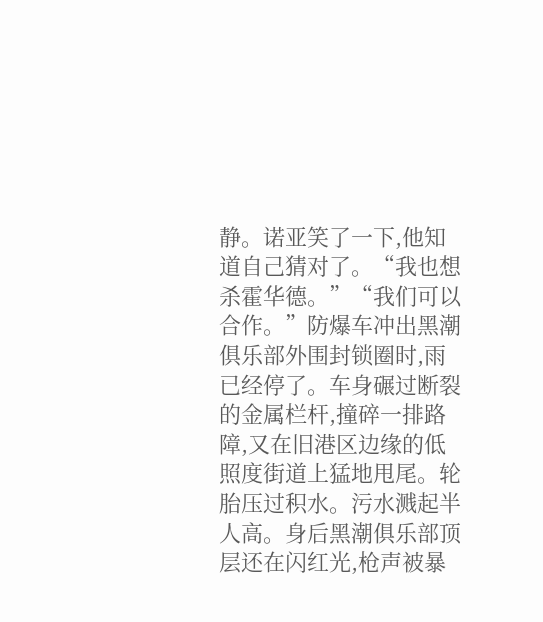静。诺亚笑了一下,他知道自己猜对了。“我也想杀霍华德。”“我们可以合作。”防爆车冲出黑潮俱乐部外围封锁圈时,雨已经停了。车身碾过断裂的金属栏杆,撞碎一排路障,又在旧港区边缘的低照度街道上猛地甩尾。轮胎压过积水。污水溅起半人高。身后黑潮俱乐部顶层还在闪红光,枪声被暴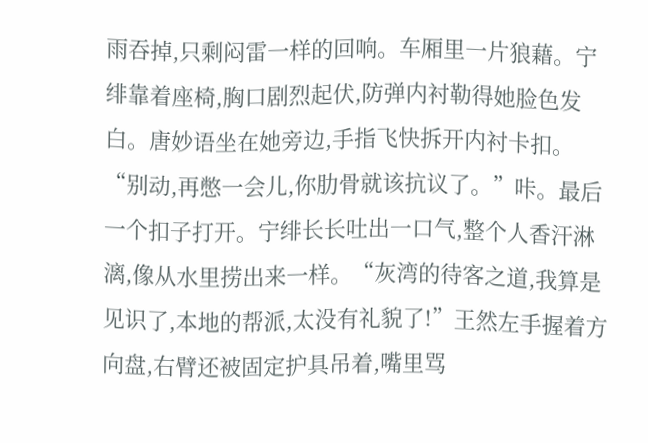雨吞掉,只剩闷雷一样的回响。车厢里一片狼藉。宁绯靠着座椅,胸口剧烈起伏,防弹内衬勒得她脸色发白。唐妙语坐在她旁边,手指飞快拆开内衬卡扣。“别动,再憋一会儿,你肋骨就该抗议了。”咔。最后一个扣子打开。宁绯长长吐出一口气,整个人香汗淋漓,像从水里捞出来一样。“灰湾的待客之道,我算是见识了,本地的帮派,太没有礼貌了!”王然左手握着方向盘,右臂还被固定护具吊着,嘴里骂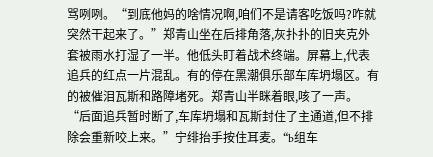骂咧咧。“到底他妈的啥情况啊,咱们不是请客吃饭吗?咋就突然干起来了。”郑青山坐在后排角落,灰扑扑的旧夹克外套被雨水打湿了一半。他低头盯着战术终端。屏幕上,代表追兵的红点一片混乱。有的停在黑潮俱乐部车库坍塌区。有的被催泪瓦斯和路障堵死。郑青山半眯着眼,咳了一声。“后面追兵暂时断了,车库坍塌和瓦斯封住了主通道,但不排除会重新咬上来。”宁绯抬手按住耳麦。“b组车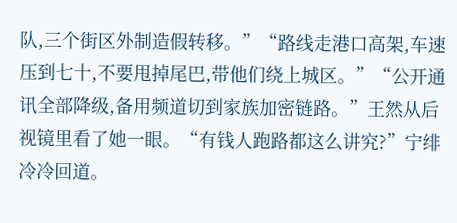队,三个街区外制造假转移。”“路线走港口高架,车速压到七十,不要甩掉尾巴,带他们绕上城区。”“公开通讯全部降级,备用频道切到家族加密链路。”王然从后视镜里看了她一眼。“有钱人跑路都这么讲究?”宁绯冷冷回道。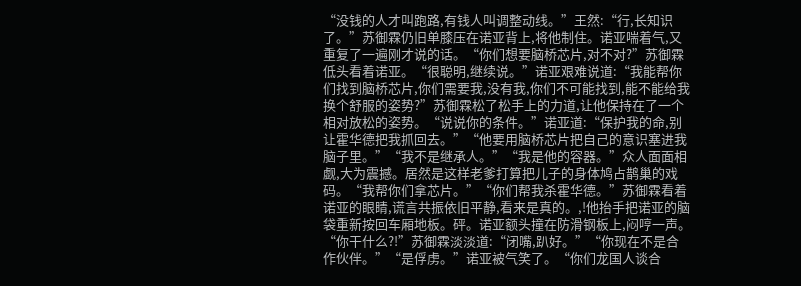“没钱的人才叫跑路,有钱人叫调整动线。”王然:“行,长知识了。”苏御霖仍旧单膝压在诺亚背上,将他制住。诺亚喘着气,又重复了一遍刚才说的话。“你们想要脑桥芯片,对不对?”苏御霖低头看着诺亚。“很聪明,继续说。”诺亚艰难说道:“我能帮你们找到脑桥芯片,你们需要我,没有我,你们不可能找到,能不能给我换个舒服的姿势?”苏御霖松了松手上的力道,让他保持在了一个相对放松的姿势。“说说你的条件。”诺亚道:“保护我的命,别让霍华德把我抓回去。”“他要用脑桥芯片把自己的意识塞进我脑子里。”“我不是继承人。”“我是他的容器。”众人面面相觑,大为震撼。居然是这样老爹打算把儿子的身体鸠占鹊巢的戏码。“我帮你们拿芯片。”“你们帮我杀霍华德。”苏御霖看着诺亚的眼睛,谎言共振依旧平静,看来是真的。,!他抬手把诺亚的脑袋重新按回车厢地板。砰。诺亚额头撞在防滑钢板上,闷哼一声。“你干什么?!”苏御霖淡淡道:“闭嘴,趴好。”“你现在不是合作伙伴。”“是俘虏。”诺亚被气笑了。“你们龙国人谈合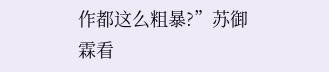作都这么粗暴?”苏御霖看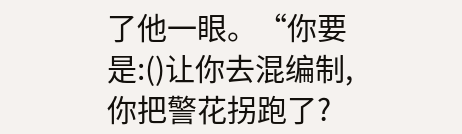了他一眼。“你要是:()让你去混编制,你把警花拐跑了?